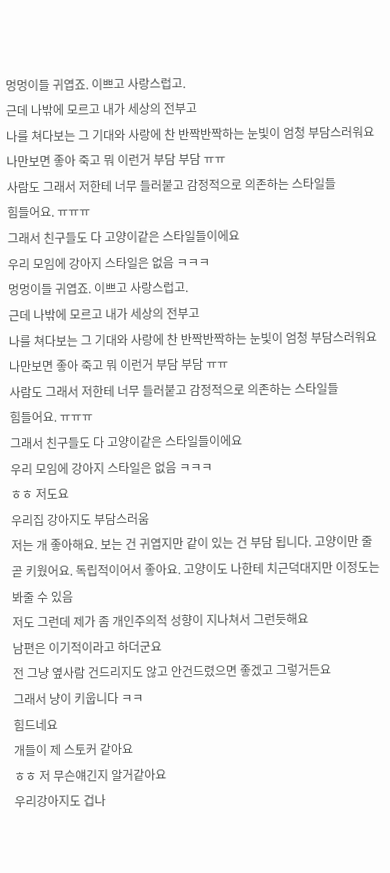멍멍이들 귀엽죠. 이쁘고 사랑스럽고.
근데 나밖에 모르고 내가 세상의 전부고
나를 쳐다보는 그 기대와 사랑에 찬 반짝반짝하는 눈빛이 엄청 부담스러워요
나만보면 좋아 죽고 뭐 이런거 부담 부담 ㅠㅠ
사람도 그래서 저한테 너무 들러붙고 감정적으로 의존하는 스타일들
힘들어요. ㅠㅠㅠ
그래서 친구들도 다 고양이같은 스타일들이에요
우리 모임에 강아지 스타일은 없음 ㅋㅋㅋ
멍멍이들 귀엽죠. 이쁘고 사랑스럽고.
근데 나밖에 모르고 내가 세상의 전부고
나를 쳐다보는 그 기대와 사랑에 찬 반짝반짝하는 눈빛이 엄청 부담스러워요
나만보면 좋아 죽고 뭐 이런거 부담 부담 ㅠㅠ
사람도 그래서 저한테 너무 들러붙고 감정적으로 의존하는 스타일들
힘들어요. ㅠㅠㅠ
그래서 친구들도 다 고양이같은 스타일들이에요
우리 모임에 강아지 스타일은 없음 ㅋㅋㅋ
ㅎㅎ 저도요
우리집 강아지도 부담스러움
저는 개 좋아해요. 보는 건 귀엽지만 같이 있는 건 부담 됩니다. 고양이만 줄곧 키웠어요. 독립적이어서 좋아요. 고양이도 나한테 치근덕대지만 이정도는 봐줄 수 있음
저도 그런데 제가 좀 개인주의적 성향이 지나쳐서 그런듯해요
남편은 이기적이라고 하더군요
전 그냥 옆사람 건드리지도 않고 안건드렸으면 좋겠고 그렇거든요
그래서 냥이 키웁니다 ㅋㅋ
힘드네요
개들이 제 스토커 같아요
ㅎㅎ 저 무슨얘긴지 알거같아요
우리강아지도 겁나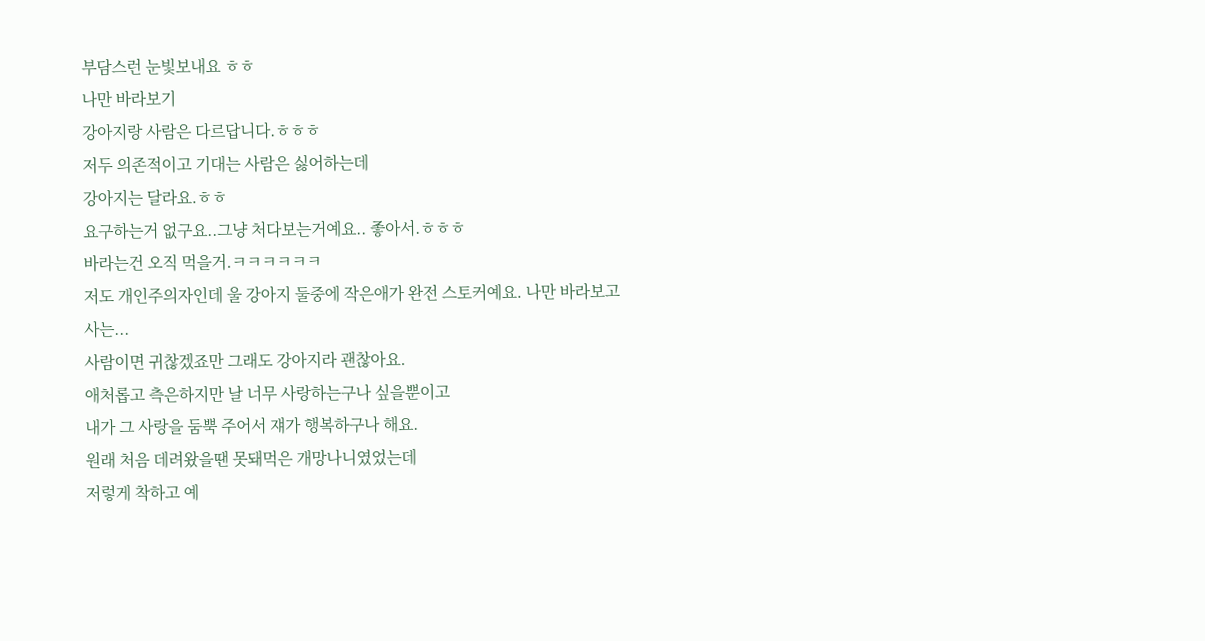부담스런 눈빛보내요 ㅎㅎ
나만 바라보기
강아지랑 사람은 다르답니다.ㅎㅎㅎ
저두 의존적이고 기대는 사람은 싫어하는데
강아지는 달라요.ㅎㅎ
요구하는거 없구요..그냥 처다보는거예요.. 좋아서.ㅎㅎㅎ
바라는건 오직 먹을거.ㅋㅋㅋㅋㅋㅋ
저도 개인주의자인데 울 강아지 둘중에 작은애가 완전 스토커예요. 나만 바라보고 사는...
사람이면 귀찮겠죠만 그래도 강아지라 괜찮아요.
애처롭고 측은하지만 날 너무 사랑하는구나 싶을뿐이고
내가 그 사랑을 둠뿍 주어서 쟤가 행복하구나 해요.
원래 처음 데려왔을땐 못돼먹은 개망나니였었는데
저렇게 착하고 예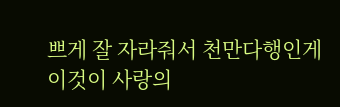쁘게 잘 자라줘서 천만다행인게
이것이 사랑의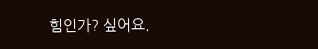힘인가? 싶어요.